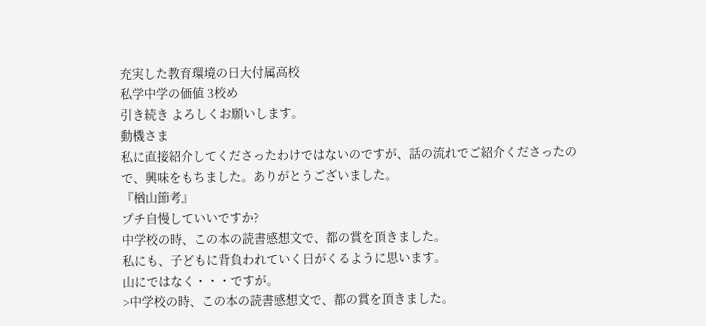充実した教育環境の日大付属高校
私学中学の価値 3校め
引き続き よろしくお願いします。
動機さま
私に直接紹介してくださったわけではないのですが、話の流れでご紹介くださったので、興味をもちました。ありがとうございました。
『楢山節考』
プチ自慢していいですか?
中学校の時、この本の読書感想文で、都の賞を頂きました。
私にも、子どもに背負われていく日がくるように思います。
山にではなく・・・ですが。
>中学校の時、この本の読書感想文で、都の賞を頂きました。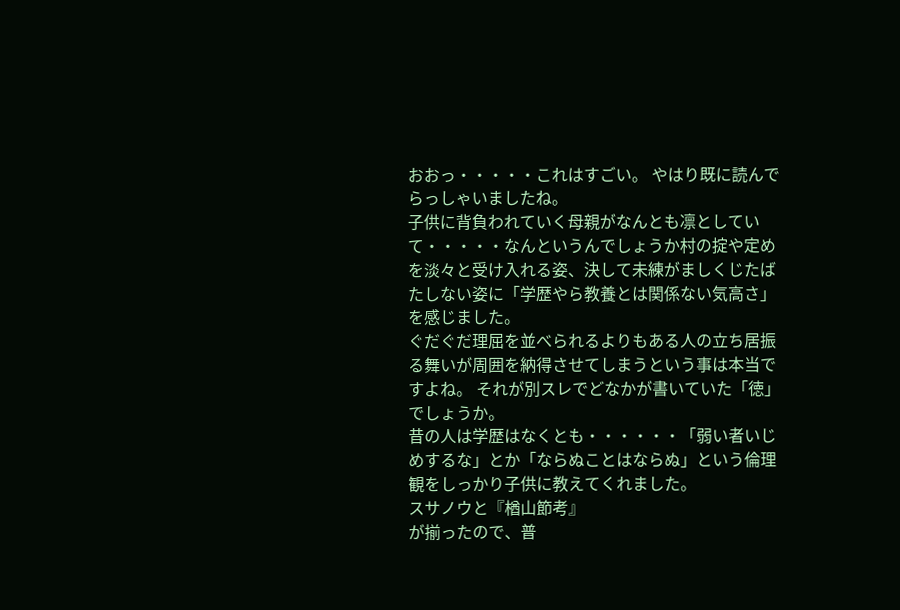おおっ・・・・・これはすごい。 やはり既に読んでらっしゃいましたね。
子供に背負われていく母親がなんとも凛としていて・・・・・なんというんでしょうか村の掟や定めを淡々と受け入れる姿、決して未練がましくじたばたしない姿に「学歴やら教養とは関係ない気高さ」を感じました。
ぐだぐだ理屈を並べられるよりもある人の立ち居振る舞いが周囲を納得させてしまうという事は本当ですよね。 それが別スレでどなかが書いていた「徳」でしょうか。
昔の人は学歴はなくとも・・・・・・「弱い者いじめするな」とか「ならぬことはならぬ」という倫理観をしっかり子供に教えてくれました。
スサノウと『楢山節考』
が揃ったので、普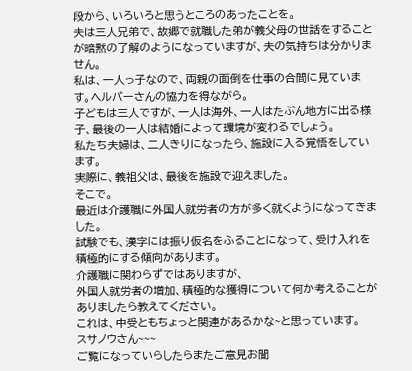段から、いろいろと思うところのあったことを。
夫は三人兄弟で、故郷で就職した弟が義父母の世話をすることが暗黙の了解のようになっていますが、夫の気持ちは分かりません。
私は、一人っ子なので、両親の面倒を仕事の合間に見ています。ヘルパーさんの協力を得ながら。
子どもは三人ですが、一人は海外、一人はたぶん地方に出る様子、最後の一人は結婚によって環境が変わるでしょう。
私たち夫婦は、二人きりになったら、施設に入る覚悟をしています。
実際に、義祖父は、最後を施設で迎えました。
そこで。
最近は介護職に外国人就労者の方が多く就くようになってきました。
試験でも、漢字には振り仮名をふることになって、受け入れを積極的にする傾向があります。
介護職に関わらずではありますが、
外国人就労者の増加、積極的な獲得について何か考えることがありましたら教えてください。
これは、中受ともちょっと関連があるかな~と思っています。
スサノウさん~~~
ご覧になっていらしたらまたご意見お聞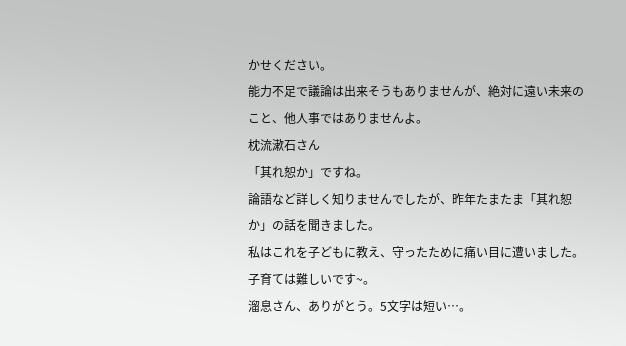かせください。
能力不足で議論は出来そうもありませんが、絶対に遠い未来のこと、他人事ではありませんよ。
枕流漱石さん
「其れ恕か」ですね。
論語など詳しく知りませんでしたが、昨年たまたま「其れ恕か」の話を聞きました。
私はこれを子どもに教え、守ったために痛い目に遭いました。
子育ては難しいです~。
溜息さん、ありがとう。5文字は短い…。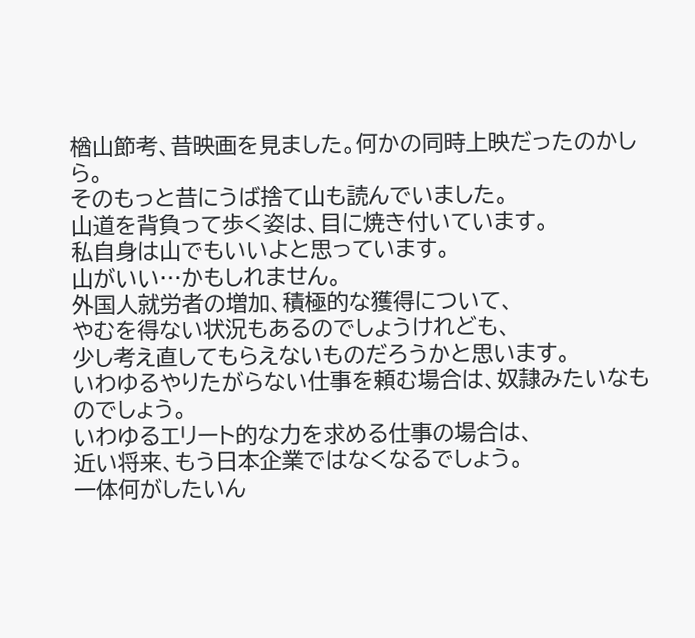楢山節考、昔映画を見ました。何かの同時上映だったのかしら。
そのもっと昔にうば捨て山も読んでいました。
山道を背負って歩く姿は、目に焼き付いています。
私自身は山でもいいよと思っています。
山がいい…かもしれません。
外国人就労者の増加、積極的な獲得について、
やむを得ない状況もあるのでしょうけれども、
少し考え直してもらえないものだろうかと思います。
いわゆるやりたがらない仕事を頼む場合は、奴隷みたいなものでしょう。
いわゆるエリート的な力を求める仕事の場合は、
近い将来、もう日本企業ではなくなるでしょう。
一体何がしたいん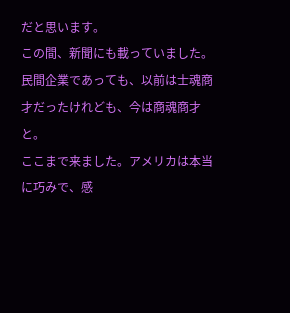だと思います。
この間、新聞にも載っていました。
民間企業であっても、以前は士魂商才だったけれども、今は商魂商才と。
ここまで来ました。アメリカは本当に巧みで、感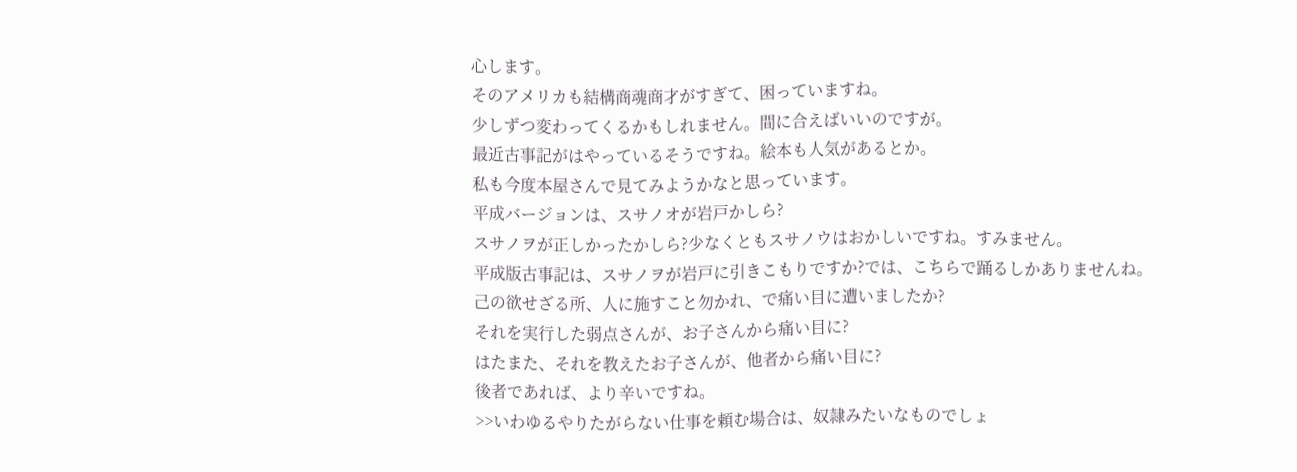心します。
そのアメリカも結構商魂商才がすぎて、困っていますね。
少しずつ変わってくるかもしれません。間に合えばいいのですが。
最近古事記がはやっているそうですね。絵本も人気があるとか。
私も今度本屋さんで見てみようかなと思っています。
平成バージョンは、スサノオが岩戸かしら?
スサノヲが正しかったかしら?少なくともスサノウはおかしいですね。すみません。
平成版古事記は、スサノヲが岩戸に引きこもりですか?では、こちらで踊るしかありませんね。
己の欲せざる所、人に施すこと勿かれ、で痛い目に遭いましたか?
それを実行した弱点さんが、お子さんから痛い目に?
はたまた、それを教えたお子さんが、他者から痛い目に?
後者であれば、より辛いですね。
>>いわゆるやりたがらない仕事を頼む場合は、奴隷みたいなものでしょ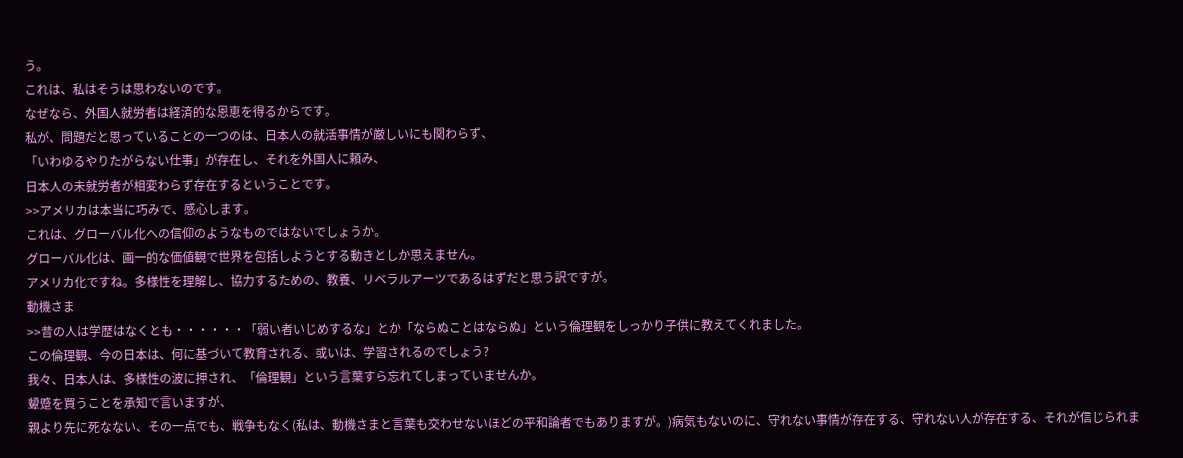う。
これは、私はそうは思わないのです。
なぜなら、外国人就労者は経済的な恩恵を得るからです。
私が、問題だと思っていることの一つのは、日本人の就活事情が厳しいにも関わらず、
「いわゆるやりたがらない仕事」が存在し、それを外国人に頼み、
日本人の未就労者が相変わらず存在するということです。
>>アメリカは本当に巧みで、感心します。
これは、グローバル化への信仰のようなものではないでしょうか。
グローバル化は、画一的な価値観で世界を包括しようとする動きとしか思えません。
アメリカ化ですね。多様性を理解し、協力するための、教養、リベラルアーツであるはずだと思う訳ですが。
動機さま
>>昔の人は学歴はなくとも・・・・・・「弱い者いじめするな」とか「ならぬことはならぬ」という倫理観をしっかり子供に教えてくれました。
この倫理観、今の日本は、何に基づいて教育される、或いは、学習されるのでしょう?
我々、日本人は、多様性の波に押され、「倫理観」という言葉すら忘れてしまっていませんか。
顰蹙を買うことを承知で言いますが、
親より先に死なない、その一点でも、戦争もなく(私は、動機さまと言葉も交わせないほどの平和論者でもありますが。)病気もないのに、守れない事情が存在する、守れない人が存在する、それが信じられま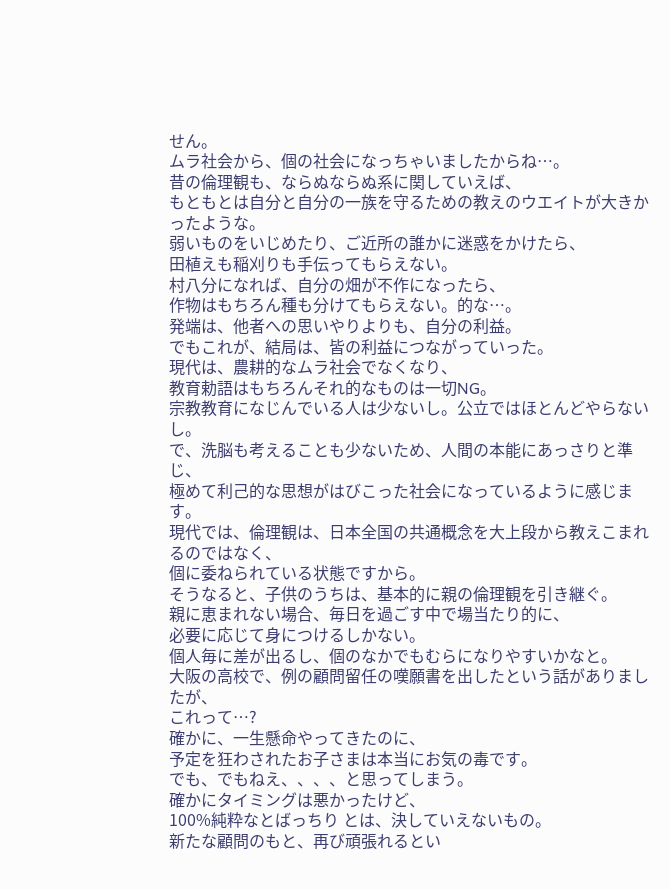せん。
ムラ社会から、個の社会になっちゃいましたからね…。
昔の倫理観も、ならぬならぬ系に関していえば、
もともとは自分と自分の一族を守るための教えのウエイトが大きかったような。
弱いものをいじめたり、ご近所の誰かに迷惑をかけたら、
田植えも稲刈りも手伝ってもらえない。
村八分になれば、自分の畑が不作になったら、
作物はもちろん種も分けてもらえない。的な…。
発端は、他者への思いやりよりも、自分の利益。
でもこれが、結局は、皆の利益につながっていった。
現代は、農耕的なムラ社会でなくなり、
教育勅語はもちろんそれ的なものは一切NG。
宗教教育になじんでいる人は少ないし。公立ではほとんどやらないし。
で、洗脳も考えることも少ないため、人間の本能にあっさりと準じ、
極めて利己的な思想がはびこった社会になっているように感じます。
現代では、倫理観は、日本全国の共通概念を大上段から教えこまれるのではなく、
個に委ねられている状態ですから。
そうなると、子供のうちは、基本的に親の倫理観を引き継ぐ。
親に恵まれない場合、毎日を過ごす中で場当たり的に、
必要に応じて身につけるしかない。
個人毎に差が出るし、個のなかでもむらになりやすいかなと。
大阪の高校で、例の顧問留任の嘆願書を出したという話がありましたが、
これって…?
確かに、一生懸命やってきたのに、
予定を狂わされたお子さまは本当にお気の毒です。
でも、でもねえ、、、、と思ってしまう。
確かにタイミングは悪かったけど、
100%純粋なとばっちり とは、決していえないもの。
新たな顧問のもと、再び頑張れるとい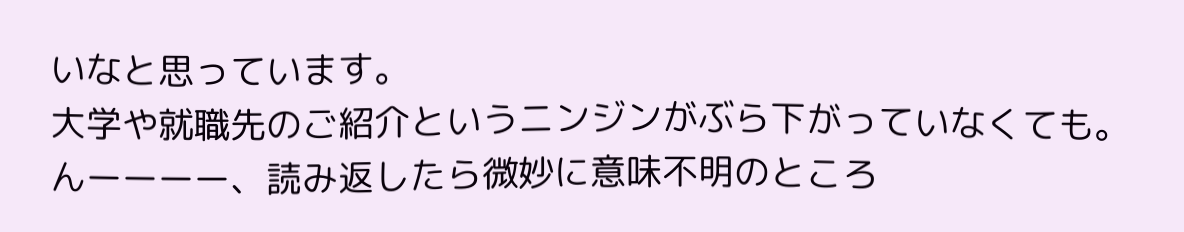いなと思っています。
大学や就職先のご紹介というニンジンがぶら下がっていなくても。
んーーーー、読み返したら微妙に意味不明のところ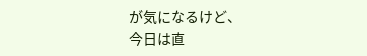が気になるけど、
今日は直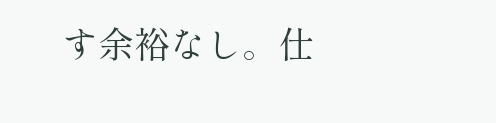す余裕なし。仕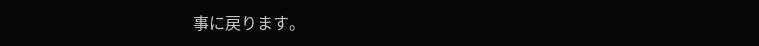事に戻ります。